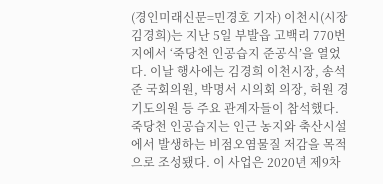(경인미래신문=민경호 기자) 이천시(시장 김경희)는 지난 5일 부발읍 고백리 770번지에서 ‘죽당천 인공습지 준공식’을 열었다. 이날 행사에는 김경희 이천시장, 송석준 국회의원, 박명서 시의회 의장, 허원 경기도의원 등 주요 관계자들이 참석했다. 죽당천 인공습지는 인근 농지와 축산시설에서 발생하는 비점오염물질 저감을 목적으로 조성됐다. 이 사업은 2020년 제9차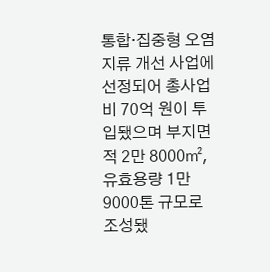통합·집중형 오염지류 개선 사업에 선정되어 총사업비 70억 원이 투입됐으며 부지면적 2만 8000㎡, 유효용량 1만 9000톤 규모로 조성됐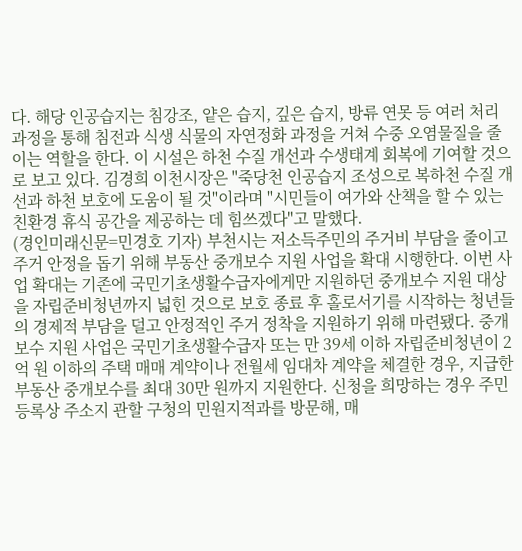다. 해당 인공습지는 침강조, 얕은 습지, 깊은 습지, 방류 연못 등 여러 처리 과정을 통해 침전과 식생 식물의 자연정화 과정을 거쳐 수중 오염물질을 줄이는 역할을 한다. 이 시설은 하천 수질 개선과 수생태계 회복에 기여할 것으로 보고 있다. 김경희 이천시장은 "죽당천 인공습지 조성으로 복하천 수질 개선과 하천 보호에 도움이 될 것"이라며 "시민들이 여가와 산책을 할 수 있는 친환경 휴식 공간을 제공하는 데 힘쓰겠다"고 말했다.
(경인미래신문=민경호 기자) 부천시는 저소득주민의 주거비 부담을 줄이고 주거 안정을 돕기 위해 부동산 중개보수 지원 사업을 확대 시행한다. 이번 사업 확대는 기존에 국민기초생활수급자에게만 지원하던 중개보수 지원 대상을 자립준비청년까지 넓힌 것으로 보호 종료 후 홀로서기를 시작하는 청년들의 경제적 부담을 덜고 안정적인 주거 정착을 지원하기 위해 마련됐다. 중개보수 지원 사업은 국민기초생활수급자 또는 만 39세 이하 자립준비청년이 2억 원 이하의 주택 매매 계약이나 전월세 임대차 계약을 체결한 경우, 지급한 부동산 중개보수를 최대 30만 원까지 지원한다. 신청을 희망하는 경우 주민등록상 주소지 관할 구청의 민원지적과를 방문해, 매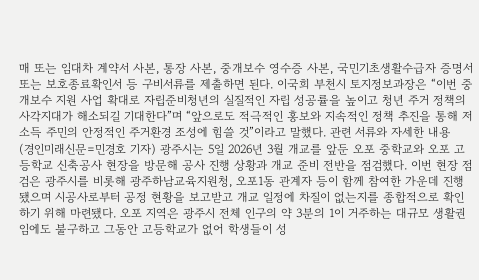매 또는 임대차 계약서 사본, 통장 사본, 중개보수 영수증 사본, 국민기초생활수급자 증명서 또는 보호종료확인서 등 구비서류를 제출하면 된다. 이국희 부천시 토지정보과장은 “이번 중개보수 지원 사업 확대로 자립준비청년의 실질적인 자립 성공률을 높이고 청년 주거 정책의 사각지대가 해소되길 기대한다”며 “앞으로도 적극적인 홍보와 지속적인 정책 추진을 통해 저소득 주민의 안정적인 주거환경 조성에 힘쓸 것”이라고 말했다. 관련 서류와 자세한 내용
(경인미래신문=민경호 기자) 광주시는 5일 2026년 3월 개교를 앞둔 오포 중학교와 오포 고등학교 신축공사 현장을 방문해 공사 진행 상황과 개교 준비 전반을 점검했다. 이번 현장 점검은 광주시를 비롯해 광주하남교육지원청, 오포1동 관계자 등이 함께 참여한 가운데 진행됐으며 시공사로부터 공정 현황을 보고받고 개교 일정에 차질이 없는지를 종합적으로 확인하기 위해 마련됐다. 오포 지역은 광주시 전체 인구의 약 3분의 1이 거주하는 대규모 생활권임에도 불구하고 그동안 고등학교가 없어 학생들이 성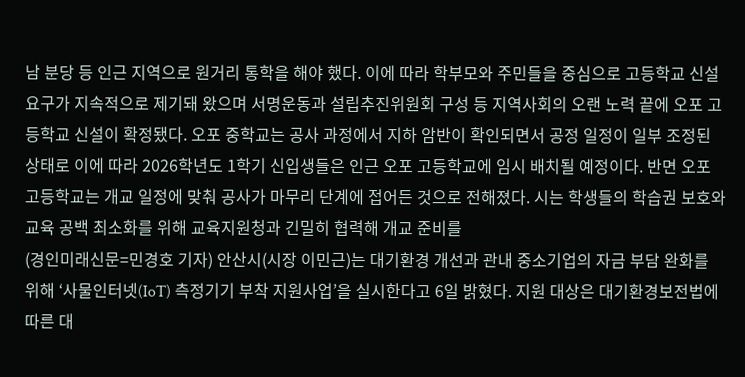남 분당 등 인근 지역으로 원거리 통학을 해야 했다. 이에 따라 학부모와 주민들을 중심으로 고등학교 신설 요구가 지속적으로 제기돼 왔으며 서명운동과 설립추진위원회 구성 등 지역사회의 오랜 노력 끝에 오포 고등학교 신설이 확정됐다. 오포 중학교는 공사 과정에서 지하 암반이 확인되면서 공정 일정이 일부 조정된 상태로 이에 따라 2026학년도 1학기 신입생들은 인근 오포 고등학교에 임시 배치될 예정이다. 반면 오포 고등학교는 개교 일정에 맞춰 공사가 마무리 단계에 접어든 것으로 전해졌다. 시는 학생들의 학습권 보호와 교육 공백 최소화를 위해 교육지원청과 긴밀히 협력해 개교 준비를
(경인미래신문=민경호 기자) 안산시(시장 이민근)는 대기환경 개선과 관내 중소기업의 자금 부담 완화를 위해 ‘사물인터넷(IoT) 측정기기 부착 지원사업’을 실시한다고 6일 밝혔다. 지원 대상은 대기환경보전법에 따른 대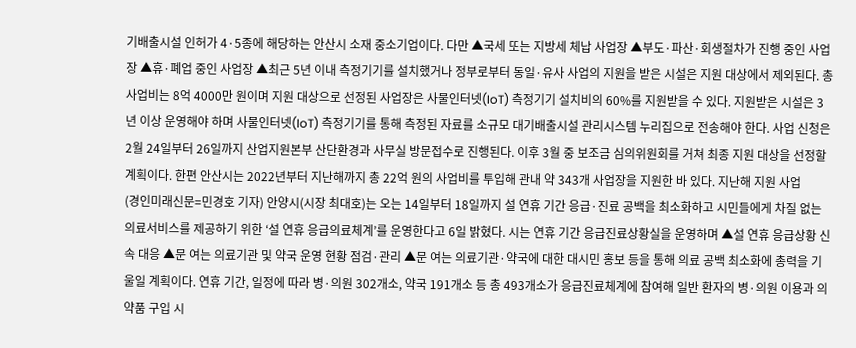기배출시설 인허가 4·5종에 해당하는 안산시 소재 중소기업이다. 다만 ▲국세 또는 지방세 체납 사업장 ▲부도·파산·회생절차가 진행 중인 사업장 ▲휴·폐업 중인 사업장 ▲최근 5년 이내 측정기기를 설치했거나 정부로부터 동일·유사 사업의 지원을 받은 시설은 지원 대상에서 제외된다. 총사업비는 8억 4000만 원이며 지원 대상으로 선정된 사업장은 사물인터넷(IoT) 측정기기 설치비의 60%를 지원받을 수 있다. 지원받은 시설은 3년 이상 운영해야 하며 사물인터넷(IoT) 측정기기를 통해 측정된 자료를 소규모 대기배출시설 관리시스템 누리집으로 전송해야 한다. 사업 신청은 2월 24일부터 26일까지 산업지원본부 산단환경과 사무실 방문접수로 진행된다. 이후 3월 중 보조금 심의위원회를 거쳐 최종 지원 대상을 선정할 계획이다. 한편 안산시는 2022년부터 지난해까지 총 22억 원의 사업비를 투입해 관내 약 343개 사업장을 지원한 바 있다. 지난해 지원 사업
(경인미래신문=민경호 기자) 안양시(시장 최대호)는 오는 14일부터 18일까지 설 연휴 기간 응급·진료 공백을 최소화하고 시민들에게 차질 없는 의료서비스를 제공하기 위한 ‘설 연휴 응급의료체계’를 운영한다고 6일 밝혔다. 시는 연휴 기간 응급진료상황실을 운영하며 ▲설 연휴 응급상황 신속 대응 ▲문 여는 의료기관 및 약국 운영 현황 점검·관리 ▲문 여는 의료기관·약국에 대한 대시민 홍보 등을 통해 의료 공백 최소화에 총력을 기울일 계획이다. 연휴 기간, 일정에 따라 병·의원 302개소, 약국 191개소 등 총 493개소가 응급진료체계에 참여해 일반 환자의 병·의원 이용과 의약품 구입 시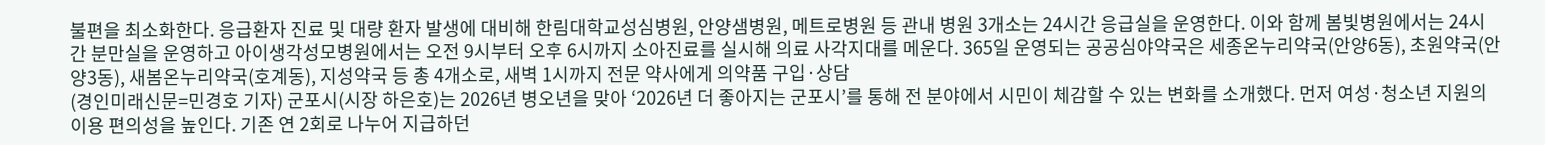불편을 최소화한다. 응급환자 진료 및 대량 환자 발생에 대비해 한림대학교성심병원, 안양샘병원, 메트로병원 등 관내 병원 3개소는 24시간 응급실을 운영한다. 이와 함께 봄빛병원에서는 24시간 분만실을 운영하고 아이생각성모병원에서는 오전 9시부터 오후 6시까지 소아진료를 실시해 의료 사각지대를 메운다. 365일 운영되는 공공심야약국은 세종온누리약국(안양6동), 초원약국(안양3동), 새봄온누리약국(호계동), 지성약국 등 총 4개소로, 새벽 1시까지 전문 약사에게 의약품 구입·상담
(경인미래신문=민경호 기자) 군포시(시장 하은호)는 2026년 병오년을 맞아 ‘2026년 더 좋아지는 군포시’를 통해 전 분야에서 시민이 체감할 수 있는 변화를 소개했다. 먼저 여성·청소년 지원의 이용 편의성을 높인다. 기존 연 2회로 나누어 지급하던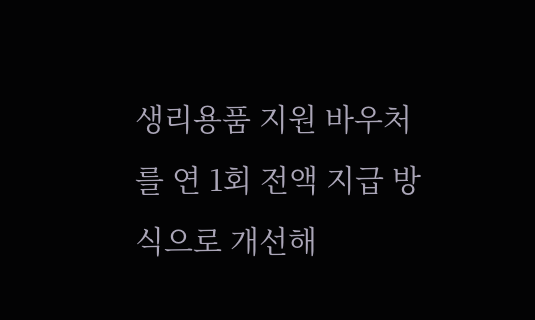생리용품 지원 바우처를 연 1회 전액 지급 방식으로 개선해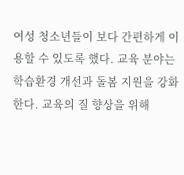여성 청소년들이 보다 간편하게 이용할 수 있도록 했다. 교육 분야는 학습환경 개선과 돌봄 지원을 강화한다. 교육의 질 향상을 위해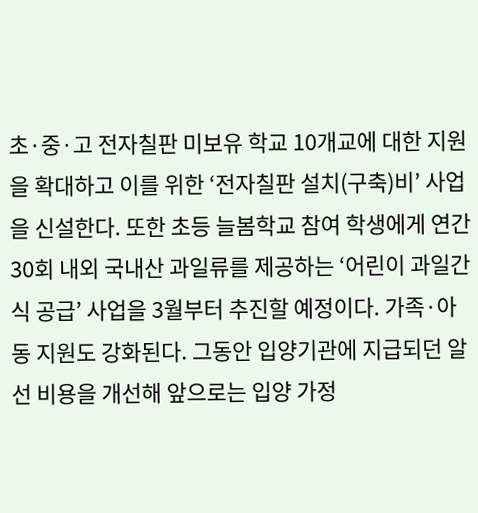초·중·고 전자칠판 미보유 학교 10개교에 대한 지원을 확대하고 이를 위한 ‘전자칠판 설치(구축)비’ 사업을 신설한다. 또한 초등 늘봄학교 참여 학생에게 연간 30회 내외 국내산 과일류를 제공하는 ‘어린이 과일간식 공급’ 사업을 3월부터 추진할 예정이다. 가족·아동 지원도 강화된다. 그동안 입양기관에 지급되던 알선 비용을 개선해 앞으로는 입양 가정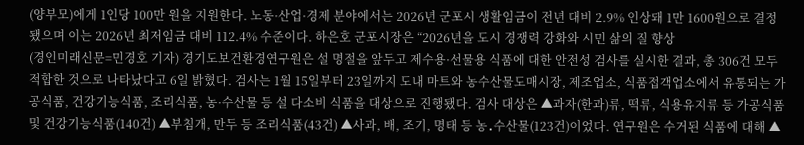(양부모)에게 1인당 100만 원을 지원한다. 노동·산업·경제 분야에서는 2026년 군포시 생활임금이 전년 대비 2.9% 인상돼 1만 1600원으로 결정됐으며 이는 2026년 최저임금 대비 112.4% 수준이다. 하은호 군포시장은 “2026년을 도시 경쟁력 강화와 시민 삶의 질 향상
(경인미래신문=민경호 기자) 경기도보건환경연구원은 설 명절을 앞두고 제수용·선물용 식품에 대한 안전성 검사를 실시한 결과, 총 306건 모두 적합한 것으로 나타났다고 6일 밝혔다. 검사는 1월 15일부터 23일까지 도내 마트와 농수산물도매시장, 제조업소, 식품접객업소에서 유통되는 가공식품, 건강기능식품, 조리식품, 농·수산물 등 설 다소비 식품을 대상으로 진행됐다. 검사 대상은 ▲과자(한과)류, 떡류, 식용유지류 등 가공식품 및 건강기능식품(140건) ▲부침개, 만두 등 조리식품(43건) ▲사과, 배, 조기, 명태 등 농․수산물(123건)이었다. 연구원은 수거된 식품에 대해 ▲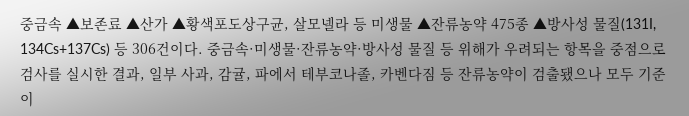중금속 ▲보존료 ▲산가 ▲황색포도상구균, 살모넬라 등 미생물 ▲잔류농약 475종 ▲방사성 물질(131I, 134Cs+137Cs) 등 306건이다. 중금속·미생물·잔류농약·방사성 물질 등 위해가 우려되는 항목을 중점으로 검사를 실시한 결과, 일부 사과, 감귤, 파에서 테부코나졸, 카벤다짐 등 잔류농약이 검출됐으나 모두 기준 이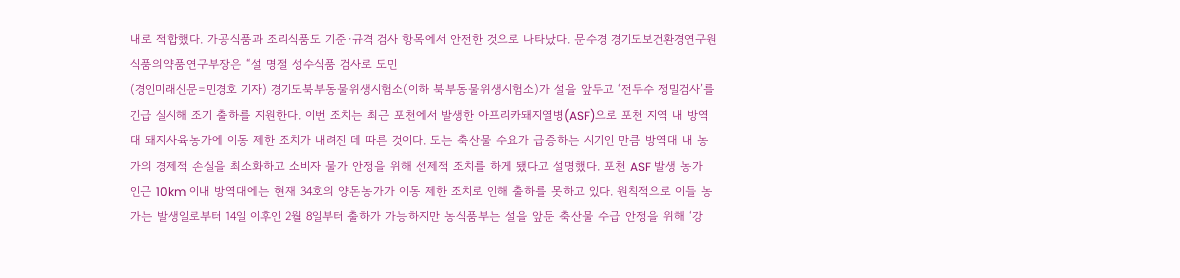내로 적합했다. 가공식품과 조리식품도 기준·규격 검사 항목에서 안전한 것으로 나타났다. 문수경 경기도보건환경연구원 식품의약품연구부장은 “설 명절 성수식품 검사로 도민
(경인미래신문=민경호 기자) 경기도북부동물위생시험소(이하 북부동물위생시험소)가 설을 앞두고 ‘전두수 정밀검사’를 긴급 실시해 조기 출하를 지원한다. 이번 조치는 최근 포천에서 발생한 아프리카돼지열병(ASF)으로 포천 지역 내 방역대 돼지사육농가에 이동 제한 조치가 내려진 데 따른 것이다. 도는 축산물 수요가 급증하는 시기인 만큼 방역대 내 농가의 경제적 손실을 최소화하고 소비자 물가 안정을 위해 선제적 조치를 하게 됐다고 설명했다. 포천 ASF 발생 농가 인근 10km 이내 방역대에는 현재 34호의 양돈농가가 이동 제한 조치로 인해 출하를 못하고 있다. 원칙적으로 이들 농가는 발생일로부터 14일 이후인 2월 8일부터 출하가 가능하지만 농식품부는 설을 앞둔 축산물 수급 안정을 위해 ‘강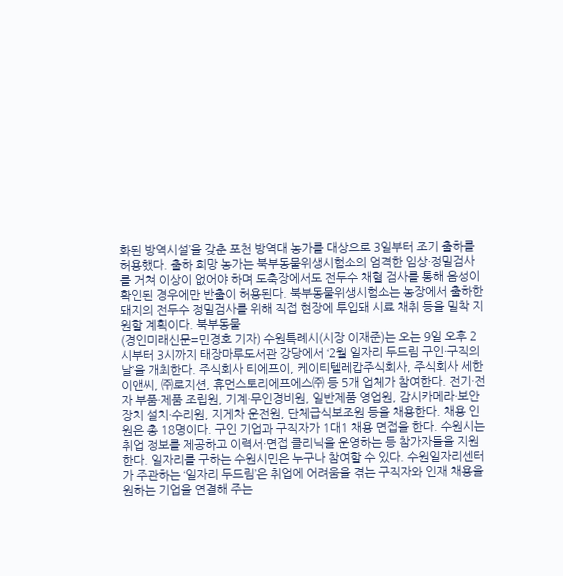화된 방역시설’을 갖춘 포천 방역대 농가를 대상으로 3일부터 조기 출하를 허용했다. 출하 희망 농가는 북부동물위생시험소의 엄격한 임상·정밀검사를 거쳐 이상이 없어야 하며 도축장에서도 전두수 채혈 검사를 통해 음성이 확인된 경우에만 반출이 허용된다. 북부동물위생시험소는 농장에서 출하한 돼지의 전두수 정밀검사를 위해 직접 현장에 투입돼 시료 채취 등을 밀착 지원할 계획이다. 북부동물
(경인미래신문=민경호 기자) 수원특례시(시장 이재준)는 오는 9일 오후 2시부터 3시까지 태장마루도서관 강당에서 ‘2월 일자리 두드림 구인·구직의 날’을 개최한다. 주식회사 티에프이, 케이티텔레캅주식회사, 주식회사 세한이앤씨, ㈜로지션, 휴먼스토리에프에스㈜ 등 5개 업체가 참여한다. 전기·전자 부품·제품 조립원, 기계·무인경비원, 일반제품 영업원, 감시카메라·보안장치 설치·수리원, 지게차 운전원, 단체급식보조원 등을 채용한다. 채용 인원은 총 18명이다. 구인 기업과 구직자가 1대1 채용 면접을 한다. 수원시는 취업 정보를 제공하고 이력서·면접 클리닉을 운영하는 등 참가자들을 지원한다. 일자리를 구하는 수원시민은 누구나 참여할 수 있다. 수원일자리센터가 주관하는 ‘일자리 두드림’은 취업에 어려움을 겪는 구직자와 인재 채용을 원하는 기업을 연결해 주는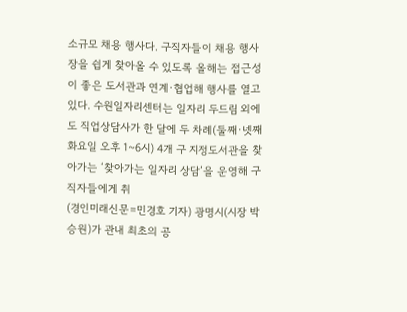소규모 채용 행사다. 구직자들이 채용 행사장을 쉽게 찾아올 수 있도록 올해는 접근성이 좋은 도서관과 연계·협업해 행사를 열고 있다. 수원일자리센터는 일자리 두드림 외에도 직업상담사가 한 달에 두 차례(둘째·넷째 화요일 오후 1~6시) 4개 구 지정도서관을 찾아가는 ‘찾아가는 일자리 상담’을 운영해 구직자들에게 취
(경인미래신문=민경호 기자) 광명시(시장 박승원)가 관내 최초의 공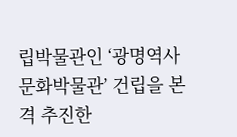립박물관인 ‘광명역사문화박물관’ 건립을 본격 추진한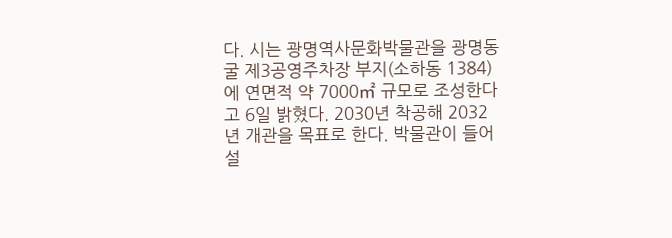다. 시는 광명역사문화박물관을 광명동굴 제3공영주차장 부지(소하동 1384)에 연면적 약 7000㎡ 규모로 조성한다고 6일 밝혔다. 2030년 착공해 2032년 개관을 목표로 한다. 박물관이 들어설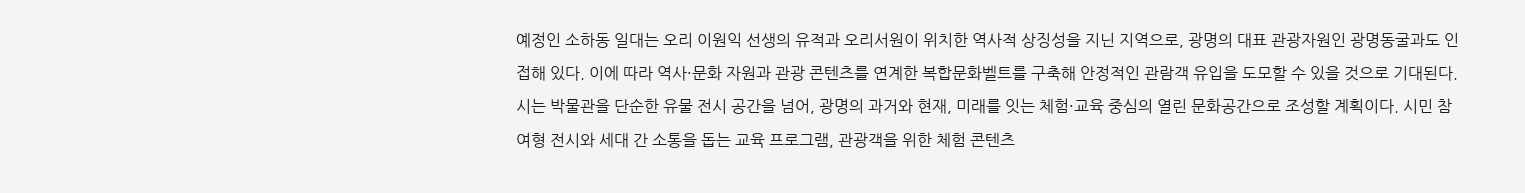예정인 소하동 일대는 오리 이원익 선생의 유적과 오리서원이 위치한 역사적 상징성을 지닌 지역으로, 광명의 대표 관광자원인 광명동굴과도 인접해 있다. 이에 따라 역사·문화 자원과 관광 콘텐츠를 연계한 복합문화벨트를 구축해 안정적인 관람객 유입을 도모할 수 있을 것으로 기대된다. 시는 박물관을 단순한 유물 전시 공간을 넘어, 광명의 과거와 현재, 미래를 잇는 체험·교육 중심의 열린 문화공간으로 조성할 계획이다. 시민 참여형 전시와 세대 간 소통을 돕는 교육 프로그램, 관광객을 위한 체험 콘텐츠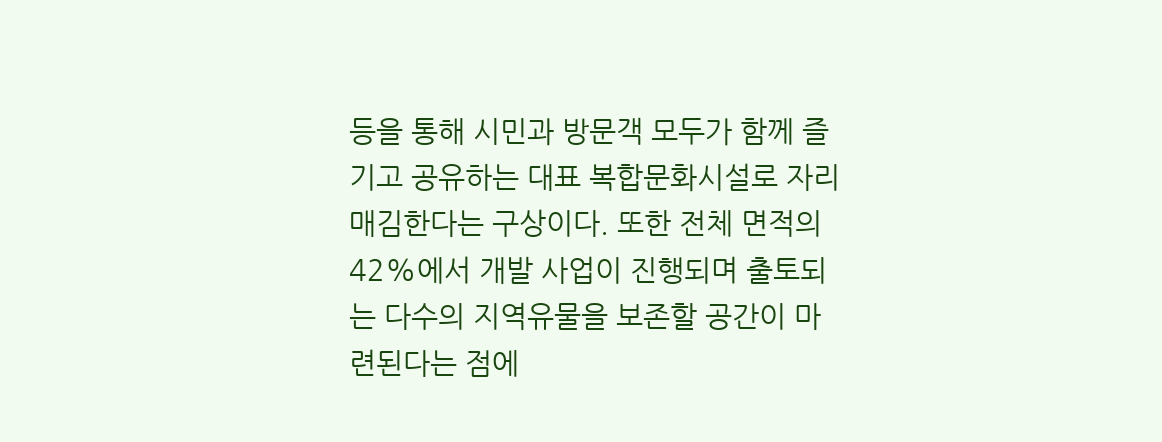등을 통해 시민과 방문객 모두가 함께 즐기고 공유하는 대표 복합문화시설로 자리매김한다는 구상이다. 또한 전체 면적의 42%에서 개발 사업이 진행되며 출토되는 다수의 지역유물을 보존할 공간이 마련된다는 점에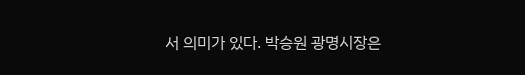서 의미가 있다. 박승원 광명시장은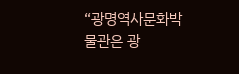“광명역사문화박물관은 광